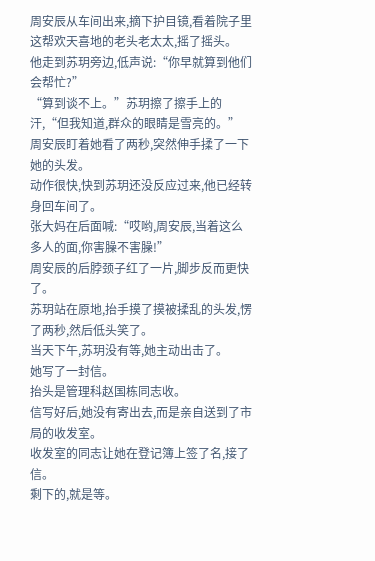周安辰从车间出来,摘下护目镜,看着院子里这帮欢天喜地的老头老太太,摇了摇头。
他走到苏玥旁边,低声说:“你早就算到他们会帮忙?”
“算到谈不上。”苏玥擦了擦手上的汗,“但我知道,群众的眼睛是雪亮的。”
周安辰盯着她看了两秒,突然伸手揉了一下她的头发。
动作很快,快到苏玥还没反应过来,他已经转身回车间了。
张大妈在后面喊:“哎哟,周安辰,当着这么多人的面,你害臊不害臊!”
周安辰的后脖颈子红了一片,脚步反而更快了。
苏玥站在原地,抬手摸了摸被揉乱的头发,愣了两秒,然后低头笑了。
当天下午,苏玥没有等,她主动出击了。
她写了一封信。
抬头是管理科赵国栋同志收。
信写好后,她没有寄出去,而是亲自送到了市局的收发室。
收发室的同志让她在登记簿上签了名,接了信。
剩下的,就是等。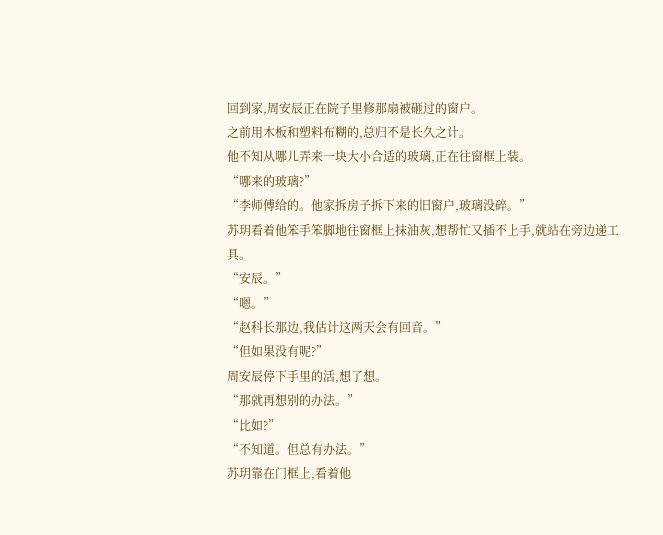回到家,周安辰正在院子里修那扇被砸过的窗户。
之前用木板和塑料布糊的,总归不是长久之计。
他不知从哪儿弄来一块大小合适的玻璃,正在往窗框上装。
“哪来的玻璃?”
“李师傅给的。他家拆房子拆下来的旧窗户,玻璃没碎。”
苏玥看着他笨手笨脚地往窗框上抹油灰,想帮忙又插不上手,就站在旁边递工具。
“安辰。”
“嗯。”
“赵科长那边,我估计这两天会有回音。”
“但如果没有呢?”
周安辰停下手里的活,想了想。
“那就再想别的办法。”
“比如?”
“不知道。但总有办法。”
苏玥靠在门框上,看着他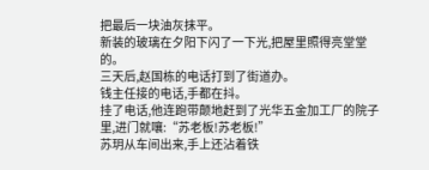把最后一块油灰抹平。
新装的玻璃在夕阳下闪了一下光,把屋里照得亮堂堂的。
三天后,赵国栋的电话打到了街道办。
钱主任接的电话,手都在抖。
挂了电话,他连跑带颠地赶到了光华五金加工厂的院子里,进门就嚷:“苏老板!苏老板!”
苏玥从车间出来,手上还沾着铁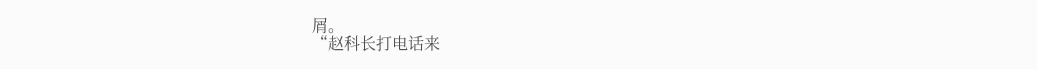屑。
“赵科长打电话来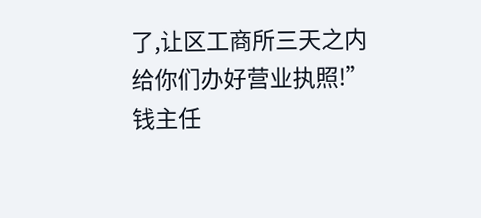了,让区工商所三天之内给你们办好营业执照!”
钱主任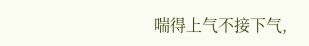喘得上气不接下气,